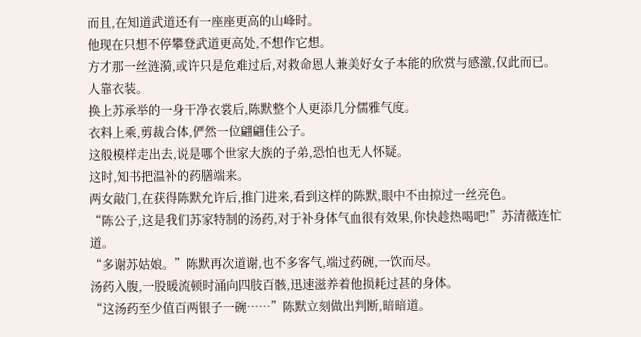而且,在知道武道还有一座座更高的山峰时。
他现在只想不停攀登武道更高处,不想作它想。
方才那一丝涟漪,或许只是危难过后,对救命恩人兼美好女子本能的欣赏与感激,仅此而已。
人靠衣装。
换上苏承举的一身干净衣裳后,陈默整个人更添几分儒雅气度。
衣料上乘,剪裁合体,俨然一位翩翩佳公子。
这般模样走出去,说是哪个世家大族的子弟,恐怕也无人怀疑。
这时,知书把温补的药膳端来。
两女敲门,在获得陈默允许后,推门进来,看到这样的陈默,眼中不由掠过一丝亮色。
“陈公子,这是我们苏家特制的汤药,对于补身体气血很有效果,你快趁热喝吧!”苏清薇连忙道。
“多谢苏姑娘。”陈默再次道谢,也不多客气,端过药碗,一饮而尽。
汤药入腹,一股暖流顿时涌向四肢百骸,迅速滋养着他损耗过甚的身体。
“这汤药至少值百两银子一碗……”陈默立刻做出判断,暗暗道。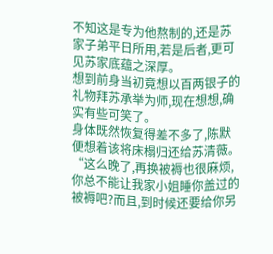不知这是专为他熬制的,还是苏家子弟平日所用,若是后者,更可见苏家底蕴之深厚。
想到前身当初竟想以百两银子的礼物拜苏承举为师,现在想想,确实有些可笑了。
身体既然恢复得差不多了,陈默便想着该将床榻归还给苏清薇。
“这么晚了,再换被褥也很麻烦,你总不能让我家小姐睡你盖过的被褥吧?而且,到时候还要给你另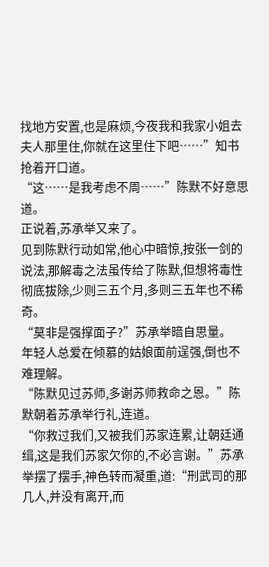找地方安置,也是麻烦,今夜我和我家小姐去夫人那里住,你就在这里住下吧……”知书抢着开口道。
“这……是我考虑不周……”陈默不好意思道。
正说着,苏承举又来了。
见到陈默行动如常,他心中暗惊,按张一剑的说法,那解毒之法虽传给了陈默,但想将毒性彻底拔除,少则三五个月,多则三五年也不稀奇。
“莫非是强撑面子?”苏承举暗自思量。
年轻人总爱在倾慕的姑娘面前逞强,倒也不难理解。
“陈默见过苏师,多谢苏师救命之恩。”陈默朝着苏承举行礼,连道。
“你救过我们,又被我们苏家连累,让朝廷通缉,这是我们苏家欠你的,不必言谢。”苏承举摆了摆手,神色转而凝重,道:“刑武司的那几人,并没有离开,而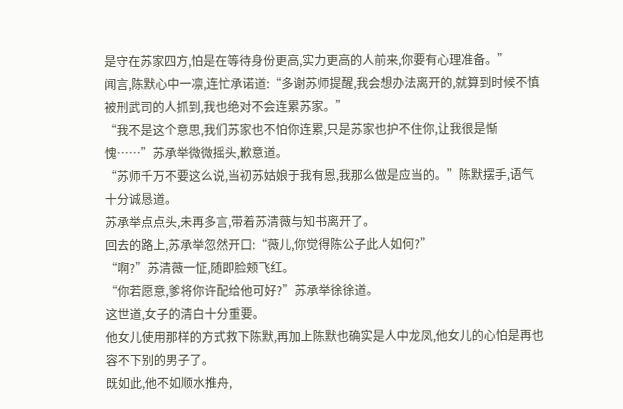是守在苏家四方,怕是在等待身份更高,实力更高的人前来,你要有心理准备。”
闻言,陈默心中一凛,连忙承诺道:“多谢苏师提醒,我会想办法离开的,就算到时候不慎被刑武司的人抓到,我也绝对不会连累苏家。”
“我不是这个意思,我们苏家也不怕你连累,只是苏家也护不住你,让我很是惭愧……”苏承举微微摇头,歉意道。
“苏师千万不要这么说,当初苏姑娘于我有恩,我那么做是应当的。”陈默摆手,语气十分诚恳道。
苏承举点点头,未再多言,带着苏清薇与知书离开了。
回去的路上,苏承举忽然开口:“薇儿,你觉得陈公子此人如何?”
“啊?”苏清薇一怔,随即脸颊飞红。
“你若愿意,爹将你许配给他可好?”苏承举徐徐道。
这世道,女子的清白十分重要。
他女儿使用那样的方式救下陈默,再加上陈默也确实是人中龙凤,他女儿的心怕是再也容不下别的男子了。
既如此,他不如顺水推舟,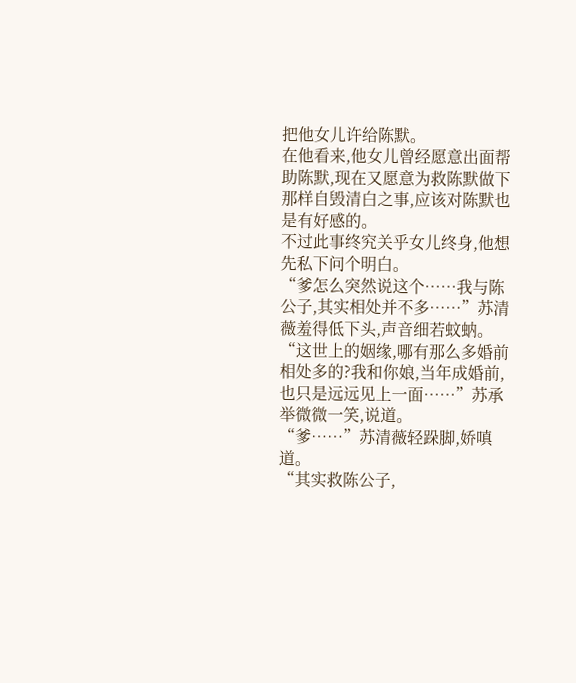把他女儿许给陈默。
在他看来,他女儿曾经愿意出面帮助陈默,现在又愿意为救陈默做下那样自毁清白之事,应该对陈默也是有好感的。
不过此事终究关乎女儿终身,他想先私下问个明白。
“爹怎么突然说这个……我与陈公子,其实相处并不多……”苏清薇羞得低下头,声音细若蚊蚋。
“这世上的姻缘,哪有那么多婚前相处多的?我和你娘,当年成婚前,也只是远远见上一面……”苏承举微微一笑,说道。
“爹……”苏清薇轻跺脚,娇嗔道。
“其实救陈公子,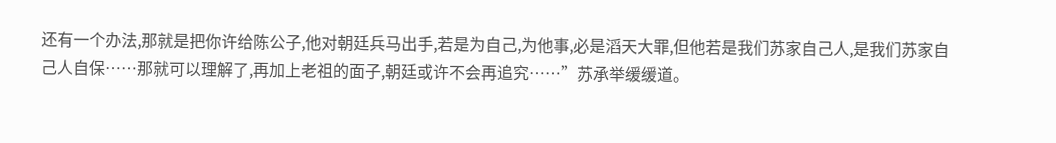还有一个办法,那就是把你许给陈公子,他对朝廷兵马出手,若是为自己,为他事,必是滔天大罪,但他若是我们苏家自己人,是我们苏家自己人自保……那就可以理解了,再加上老祖的面子,朝廷或许不会再追究……”苏承举缓缓道。